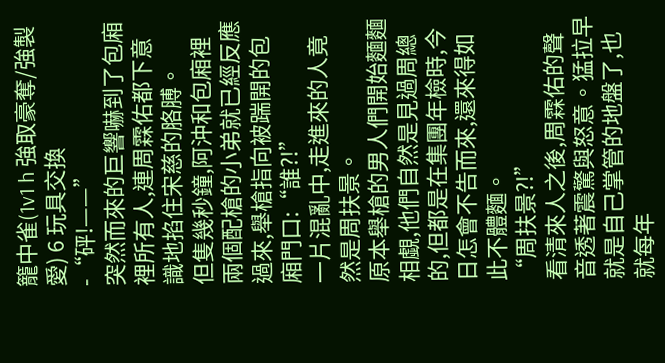籠中雀(1v1 h 強取豪奪/強製愛) 6 玩具交換
-“砰!——”
突然而來的巨響嚇到了包廂裡所有人,連周霖佑都下意識地掐住宋慈的胳膊。
但隻幾秒鐘,阿沖和包廂裡兩個配槍的小弟就已經反應過來,舉槍指向被踹開的包廂門口:“誰?!”
一片混亂中,走進來的人竟然是周扶景。
原本舉槍的男人們開始麵麵相覷,他們自然是見過周總的,但都是在集團年檢時,今日怎會不告而來,還來得如此不體麵。
“周扶景?!”
看清來人之後,周霖佑的聲音透著震驚與怒意。猛拉早就是自己掌管的地盤了,也就每年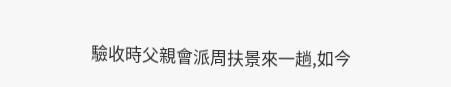驗收時父親會派周扶景來一趟,如今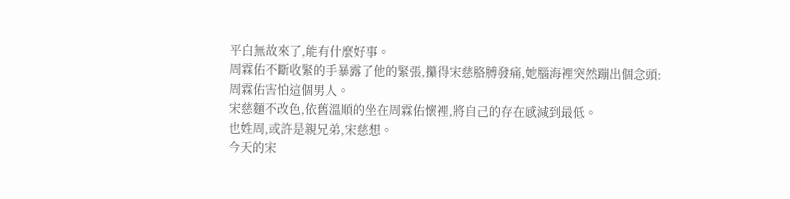平白無故來了,能有什麼好事。
周霖佑不斷收緊的手暴露了他的緊張,攥得宋慈胳膊發痛,她腦海裡突然蹦出個念頭:周霖佑害怕這個男人。
宋慈麵不改色,依舊溫順的坐在周霖佑懷裡,將自己的存在感減到最低。
也姓周,或許是親兄弟,宋慈想。
今天的宋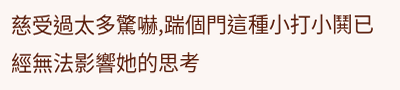慈受過太多驚嚇,踹個門這種小打小鬨已經無法影響她的思考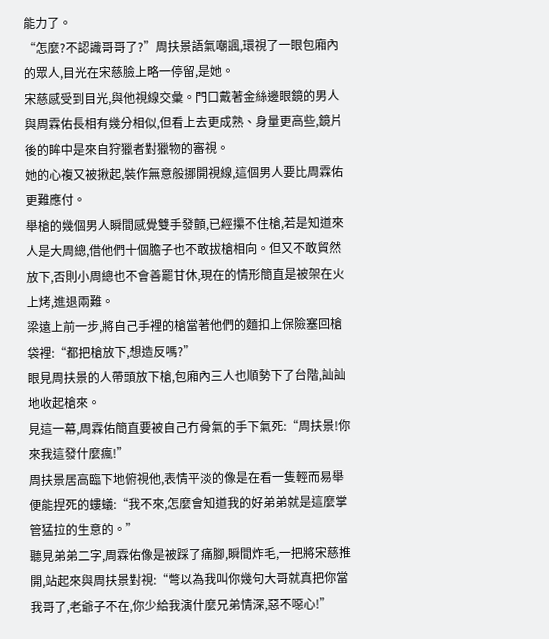能力了。
“怎麼?不認識哥哥了?”周扶景語氣嘲諷,環視了一眼包廂內的眾人,目光在宋慈臉上略一停留,是她。
宋慈感受到目光,與他視線交彙。門口戴著金絲邊眼鏡的男人與周霖佑長相有幾分相似,但看上去更成熟、身量更高些,鏡片後的眸中是來自狩獵者對獵物的審視。
她的心複又被揪起,裝作無意般挪開視線,這個男人要比周霖佑更難應付。
舉槍的幾個男人瞬間感覺雙手發顫,已經攥不住槍,若是知道來人是大周總,借他們十個膽子也不敢拔槍相向。但又不敢貿然放下,否則小周總也不會善罷甘休,現在的情形簡直是被架在火上烤,進退兩難。
梁遠上前一步,將自己手裡的槍當著他們的麵扣上保險塞回槍袋裡:“都把槍放下,想造反嗎?”
眼見周扶景的人帶頭放下槍,包廂內三人也順勢下了台階,訕訕地收起槍來。
見這一幕,周霖佑簡直要被自己冇骨氣的手下氣死:“周扶景!你來我這發什麼瘋!”
周扶景居高臨下地俯視他,表情平淡的像是在看一隻輕而易舉便能捏死的螻蟻:“我不來,怎麼會知道我的好弟弟就是這麼掌管猛拉的生意的。”
聽見弟弟二字,周霖佑像是被踩了痛腳,瞬間炸毛,一把將宋慈推開,站起來與周扶景對視:“彆以為我叫你幾句大哥就真把你當我哥了,老爺子不在,你少給我演什麼兄弟情深,惡不噁心!”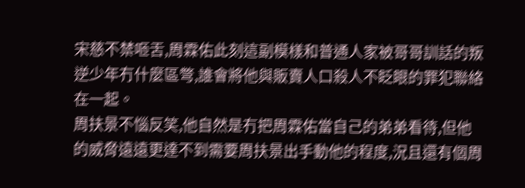宋慈不禁咂舌,周霖佑此刻這副模樣和普通人家被哥哥訓話的叛逆少年冇什麼區彆,誰會將他與販賣人口殺人不眨眼的罪犯聯絡在一起。
周扶景不惱反笑,他自然是冇把周霖佑當自己的弟弟看待,但他的威脅遠遠更達不到需要周扶景出手動他的程度,況且還有個周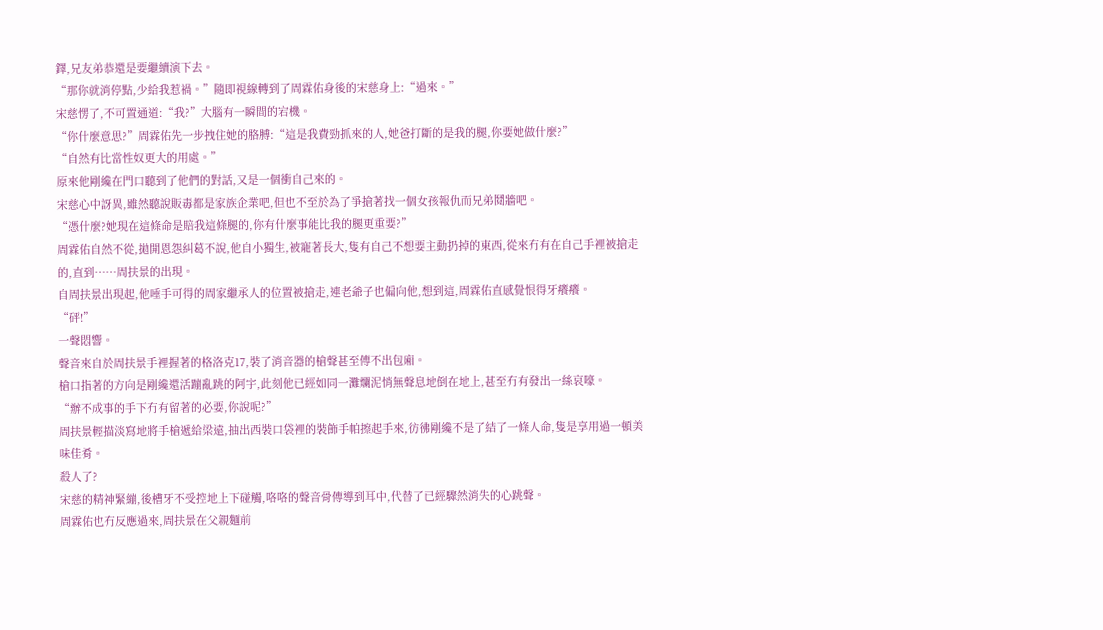鐸,兄友弟恭還是要繼續演下去。
“那你就消停點,少給我惹禍。”隨即視線轉到了周霖佑身後的宋慈身上:“過來。”
宋慈愣了,不可置通道:“我?”大腦有一瞬間的宕機。
“你什麼意思?”周霖佑先一步拽住她的胳膊:“這是我費勁抓來的人,她爸打斷的是我的腿,你要她做什麼?”
“自然有比當性奴更大的用處。”
原來他剛纔在門口聽到了他們的對話,又是一個衝自己來的。
宋慈心中訝異,雖然聽說販毒都是家族企業吧,但也不至於為了爭搶著找一個女孩報仇而兄弟鬩牆吧。
“憑什麼?她現在這條命是賠我這條腿的,你有什麼事能比我的腿更重要?”
周霖佑自然不從,拋開恩怨糾葛不說,他自小獨生,被寵著長大,隻有自己不想要主動扔掉的東西,從來冇有在自己手裡被搶走的,直到……周扶景的出現。
自周扶景出現起,他唾手可得的周家繼承人的位置被搶走,連老爺子也偏向他,想到這,周霖佑直感覺恨得牙癢癢。
“砰!”
一聲悶響。
聲音來自於周扶景手裡握著的格洛克17,裝了消音器的槍聲甚至傳不出包廂。
槍口指著的方向是剛纔還活蹦亂跳的阿宇,此刻他已經如同一灘爛泥悄無聲息地倒在地上,甚至冇有發出一絲哀嚎。
“辦不成事的手下冇有留著的必要,你說呢?”
周扶景輕描淡寫地將手槍遞給梁遠,抽出西裝口袋裡的裝飾手帕擦起手來,彷彿剛纔不是了結了一條人命,隻是享用過一頓美味佳肴。
殺人了?
宋慈的精神緊繃,後槽牙不受控地上下碰觸,咯咯的聲音骨傳導到耳中,代替了已經驟然消失的心跳聲。
周霖佑也冇反應過來,周扶景在父親麵前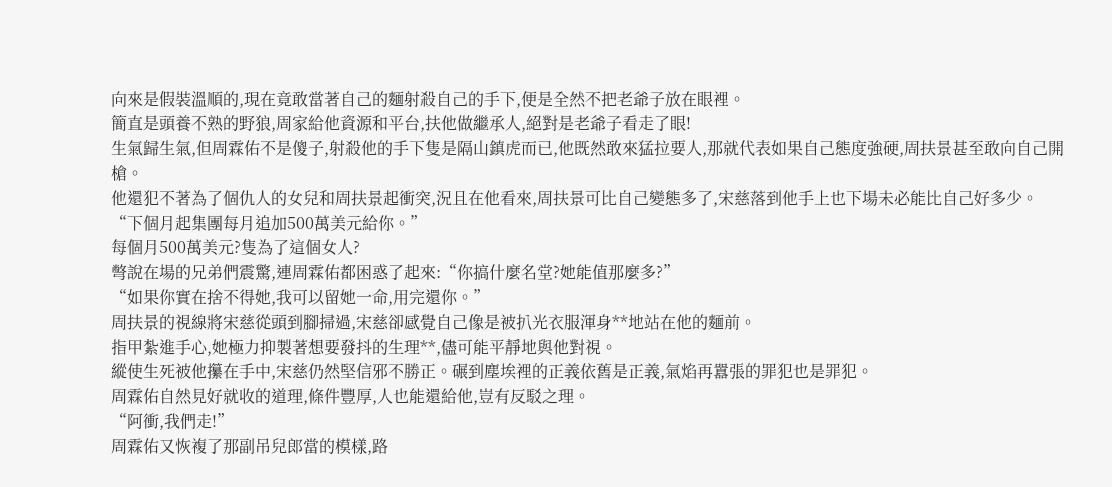向來是假裝溫順的,現在竟敢當著自己的麵射殺自己的手下,便是全然不把老爺子放在眼裡。
簡直是頭養不熟的野狼,周家給他資源和平台,扶他做繼承人,絕對是老爺子看走了眼!
生氣歸生氣,但周霖佑不是傻子,射殺他的手下隻是隔山鎮虎而已,他既然敢來猛拉要人,那就代表如果自己態度強硬,周扶景甚至敢向自己開槍。
他還犯不著為了個仇人的女兒和周扶景起衝突,況且在他看來,周扶景可比自己變態多了,宋慈落到他手上也下場未必能比自己好多少。
“下個月起集團每月追加500萬美元給你。”
每個月500萬美元?隻為了這個女人?
彆說在場的兄弟們震驚,連周霖佑都困惑了起來:“你搞什麼名堂?她能值那麼多?”
“如果你實在捨不得她,我可以留她一命,用完還你。”
周扶景的視線將宋慈從頭到腳掃過,宋慈卻感覺自己像是被扒光衣服渾身**地站在他的麵前。
指甲紮進手心,她極力抑製著想要發抖的生理**,儘可能平靜地與他對視。
縱使生死被他攥在手中,宋慈仍然堅信邪不勝正。碾到塵埃裡的正義依舊是正義,氣焰再囂張的罪犯也是罪犯。
周霖佑自然見好就收的道理,條件豐厚,人也能還給他,豈有反駁之理。
“阿衝,我們走!”
周霖佑又恢複了那副吊兒郎當的模樣,路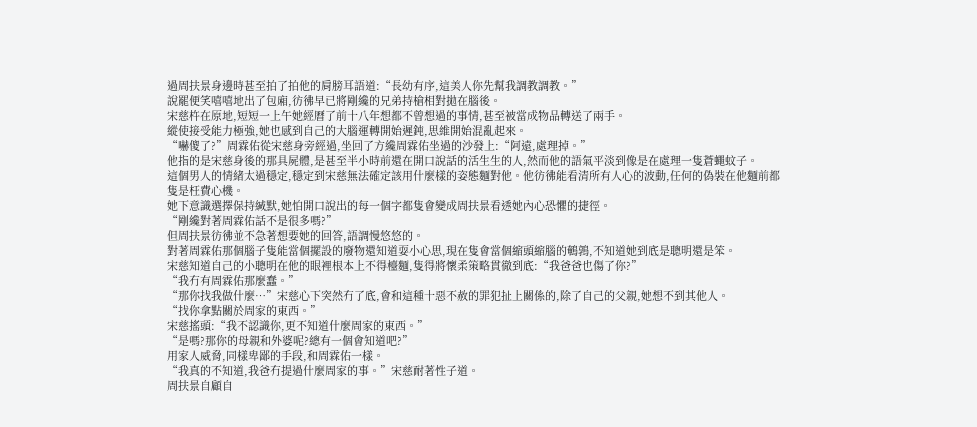過周扶景身邊時甚至拍了拍他的肩膀耳語道:“長幼有序,這美人你先幫我調教調教。”
說罷便笑嘻嘻地出了包廂,彷彿早已將剛纔的兄弟持槍相對拋在腦後。
宋慈杵在原地,短短一上午她經曆了前十八年想都不曾想過的事情,甚至被當成物品轉送了兩手。
縱使接受能力極強,她也感到自己的大腦運轉開始遲鈍,思維開始混亂起來。
“嚇傻了?”周霖佑從宋慈身旁經過,坐回了方纔周霖佑坐過的沙發上:“阿遠,處理掉。”
他指的是宋慈身後的那具屍體,是甚至半小時前還在開口說話的活生生的人,然而他的語氣平淡到像是在處理一隻蒼蠅蚊子。
這個男人的情緒太過穩定,穩定到宋慈無法確定該用什麼樣的姿態麵對他。他彷彿能看清所有人心的波動,任何的偽裝在他麵前都隻是枉費心機。
她下意識選擇保持緘默,她怕開口說出的每一個字都隻會變成周扶景看透她內心恐懼的捷徑。
“剛纔對著周霖佑話不是很多嗎?”
但周扶景彷彿並不急著想要她的回答,語調慢悠悠的。
對著周霖佑那個腦子隻能當個擺設的廢物還知道耍小心思,現在隻會當個縮頭縮腦的鵪鶉,不知道她到底是聰明還是笨。
宋慈知道自己的小聰明在他的眼裡根本上不得檯麵,隻得將懷柔策略貫徹到底:“我爸爸也傷了你?”
“我冇有周霖佑那麼蠢。”
“那你找我做什麼…”宋慈心下突然冇了底,會和這種十惡不赦的罪犯扯上關係的,除了自己的父親,她想不到其他人。
“找你拿點關於周家的東西。”
宋慈搖頭:“我不認識你,更不知道什麼周家的東西。”
“是嗎?那你的母親和外婆呢?總有一個會知道吧?”
用家人威脅,同樣卑鄙的手段,和周霖佑一樣。
“我真的不知道,我爸冇提過什麼周家的事。”宋慈耐著性子道。
周扶景自顧自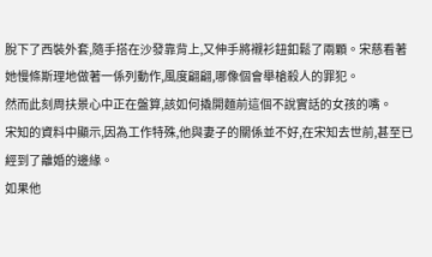脫下了西裝外套,隨手搭在沙發靠背上,又伸手將襯衫鈕釦鬆了兩顆。宋慈看著她慢條斯理地做著一係列動作,風度翩翩,哪像個會舉槍殺人的罪犯。
然而此刻周扶景心中正在盤算,該如何撬開麵前這個不說實話的女孩的嘴。
宋知的資料中顯示,因為工作特殊,他與妻子的關係並不好,在宋知去世前,甚至已經到了離婚的邊緣。
如果他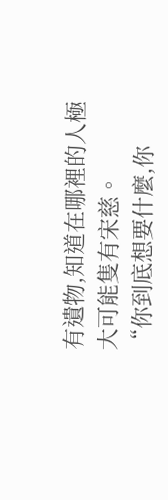有遺物,知道在哪裡的人極大可能隻有宋慈。
“你到底想要什麼,你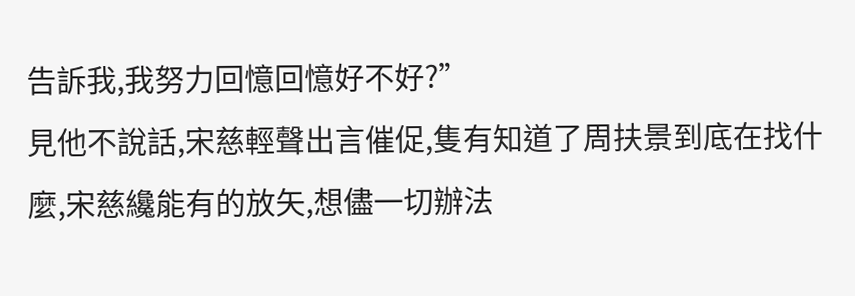告訴我,我努力回憶回憶好不好?”
見他不說話,宋慈輕聲出言催促,隻有知道了周扶景到底在找什麼,宋慈纔能有的放矢,想儘一切辦法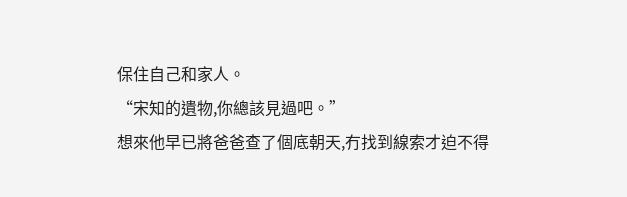保住自己和家人。
“宋知的遺物,你總該見過吧。”
想來他早已將爸爸查了個底朝天,冇找到線索才迫不得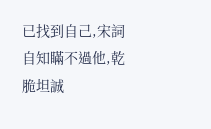已找到自己,宋詞自知瞞不過他,乾脆坦誠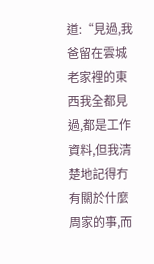道:“見過,我爸留在雲城老家裡的東西我全都見過,都是工作資料,但我清楚地記得冇有關於什麼周家的事,而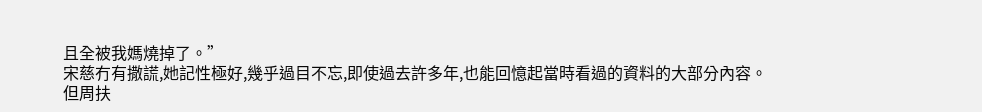且全被我媽燒掉了。”
宋慈冇有撒謊,她記性極好,幾乎過目不忘,即使過去許多年,也能回憶起當時看過的資料的大部分內容。
但周扶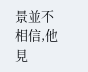景並不相信,他見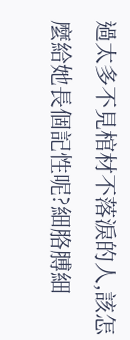過太多不見棺材不落淚的人,該怎麼給她長個記性呢?細胳膊細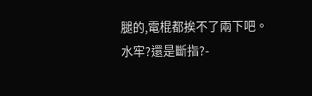腿的,電棍都挨不了兩下吧。水牢?還是斷指?-